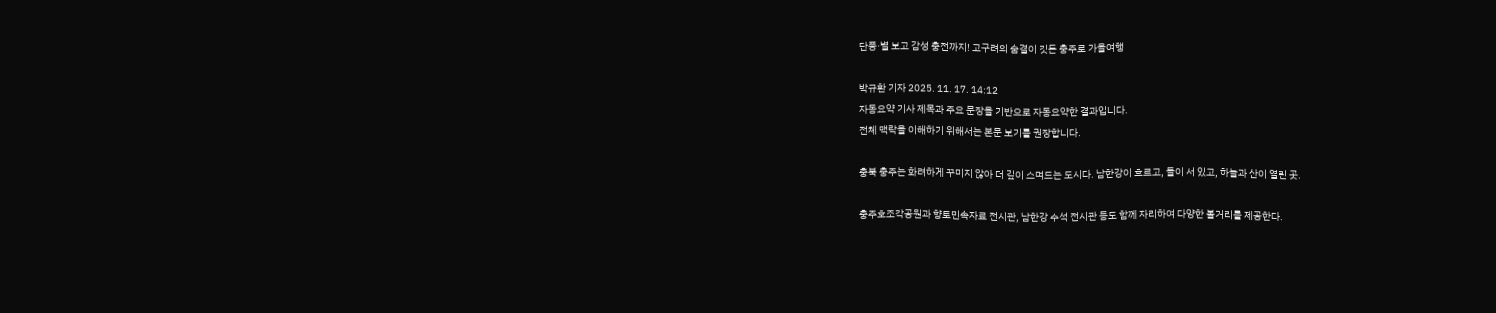단풍·별 보고 감성 충전까지! 고구려의 숨결이 깃든 충주로 가을여행

박규환 기자 2025. 11. 17. 14:12
자동요약 기사 제목과 주요 문장을 기반으로 자동요약한 결과입니다.
전체 맥락을 이해하기 위해서는 본문 보기를 권장합니다.

충북 충주는 화려하게 꾸미지 않아 더 깊이 스며드는 도시다. 남한강이 흐르고, 돌이 서 있고, 하늘과 산이 열린 곳.

충주호조각공원과 향토민속자료 전시관, 남한강 수석 전시관 등도 함께 자리하여 다양한 볼거리를 제공한다.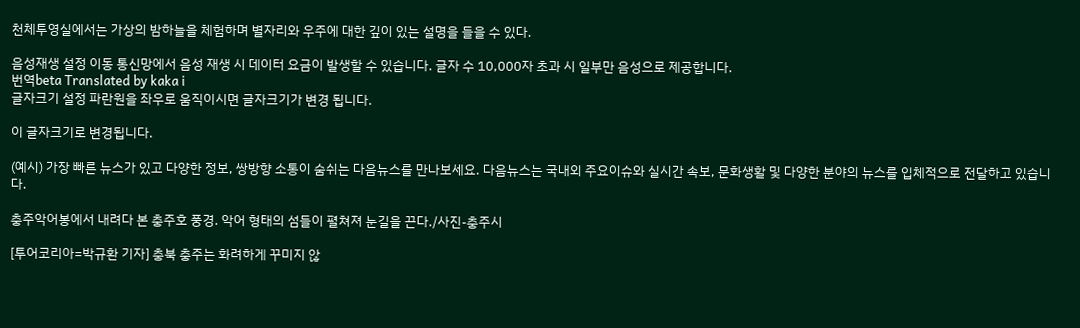천체투영실에서는 가상의 밤하늘을 체험하며 별자리와 우주에 대한 깊이 있는 설명을 들을 수 있다.

음성재생 설정 이동 통신망에서 음성 재생 시 데이터 요금이 발생할 수 있습니다. 글자 수 10,000자 초과 시 일부만 음성으로 제공합니다.
번역beta Translated by kaka i
글자크기 설정 파란원을 좌우로 움직이시면 글자크기가 변경 됩니다.

이 글자크기로 변경됩니다.

(예시) 가장 빠른 뉴스가 있고 다양한 정보, 쌍방향 소통이 숨쉬는 다음뉴스를 만나보세요. 다음뉴스는 국내외 주요이슈와 실시간 속보, 문화생활 및 다양한 분야의 뉴스를 입체적으로 전달하고 있습니다.

충주악어봉에서 내려다 본 충주호 풍경. 악어 형태의 섬들이 펼쳐져 눈길을 끈다./사진-충주시

[투어코리아=박규환 기자] 충북 충주는 화려하게 꾸미지 않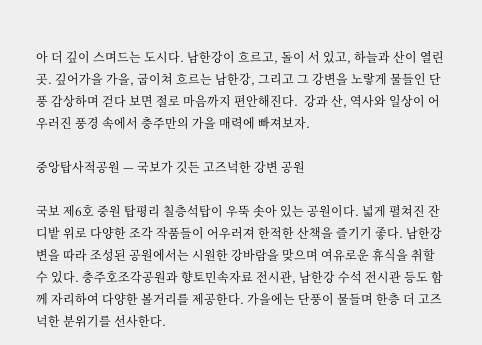아 더 깊이 스며드는 도시다. 남한강이 흐르고, 돌이 서 있고, 하늘과 산이 열린 곳. 깊어가을 가을, 굽이쳐 흐르는 남한강, 그리고 그 강변을 노랗게 물들인 단풍 감상하며 걷다 보면 절로 마음까지 편안해진다.  강과 산, 역사와 일상이 어우러진 풍경 속에서 충주만의 가을 매력에 빠져보자.

중앙탑사적공원 — 국보가 깃든 고즈넉한 강변 공원

국보 제6호 중원 탑평리 칠층석탑이 우뚝 솟아 있는 공원이다. 넓게 펼쳐진 잔디밭 위로 다양한 조각 작품들이 어우러져 한적한 산책을 즐기기 좋다. 남한강변을 따라 조성된 공원에서는 시원한 강바람을 맞으며 여유로운 휴식을 취할 수 있다. 충주호조각공원과 향토민속자료 전시관, 남한강 수석 전시관 등도 함께 자리하여 다양한 볼거리를 제공한다. 가을에는 단풍이 물들며 한층 더 고즈넉한 분위기를 선사한다.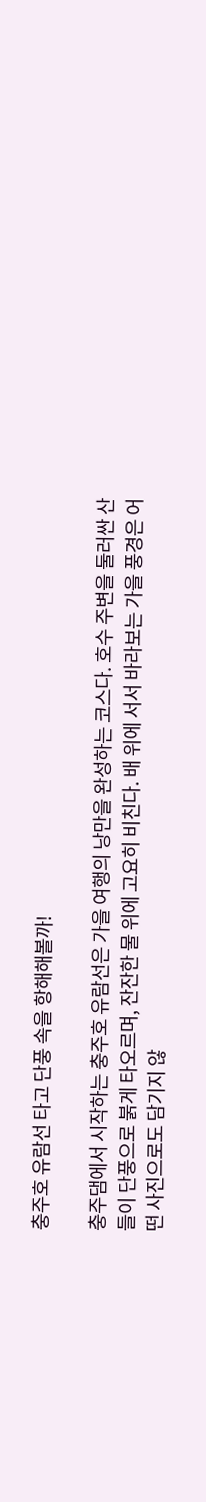충주호 유람선 타고 단풍 속을 항해해볼까!

충주댐에서 시작하는 충주호 유람선은 가을 여행의 낭만을 완성하는 코스다. 호수 주변을 둘러싼 산들이 단풍으로 붉게 타오르며, 잔잔한 물 위에 고요히 비친다. 배 위에 서서 바라보는 가을 풍경은 어떤 사진으로도 담기지 않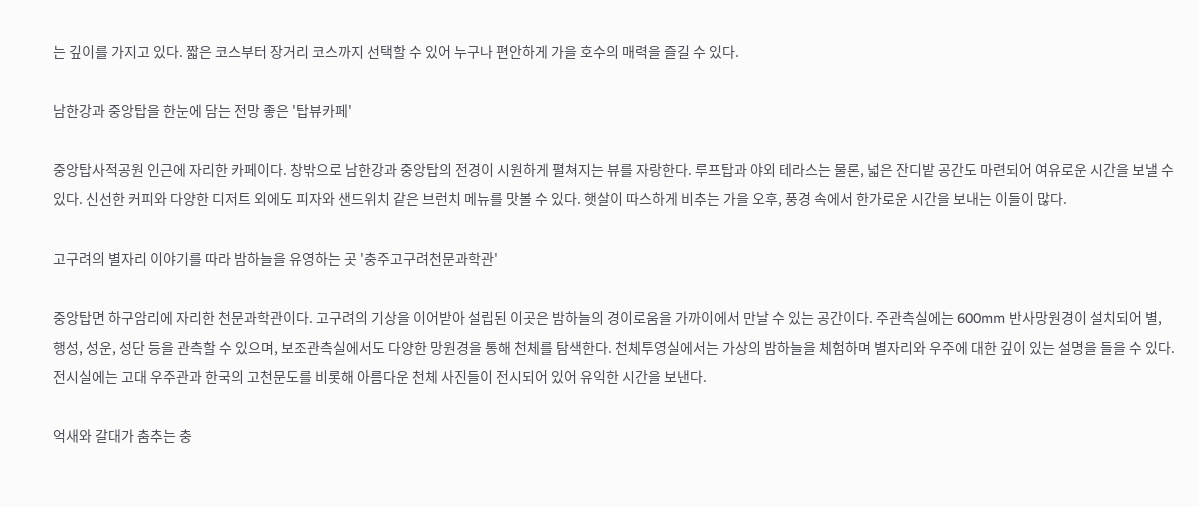는 깊이를 가지고 있다. 짧은 코스부터 장거리 코스까지 선택할 수 있어 누구나 편안하게 가을 호수의 매력을 즐길 수 있다.

남한강과 중앙탑을 한눈에 담는 전망 좋은 '탑뷰카페'

중앙탑사적공원 인근에 자리한 카페이다. 창밖으로 남한강과 중앙탑의 전경이 시원하게 펼쳐지는 뷰를 자랑한다. 루프탑과 야외 테라스는 물론, 넓은 잔디밭 공간도 마련되어 여유로운 시간을 보낼 수 있다. 신선한 커피와 다양한 디저트 외에도 피자와 샌드위치 같은 브런치 메뉴를 맛볼 수 있다. 햇살이 따스하게 비추는 가을 오후, 풍경 속에서 한가로운 시간을 보내는 이들이 많다.

고구려의 별자리 이야기를 따라 밤하늘을 유영하는 곳 '충주고구려천문과학관'

중앙탑면 하구암리에 자리한 천문과학관이다. 고구려의 기상을 이어받아 설립된 이곳은 밤하늘의 경이로움을 가까이에서 만날 수 있는 공간이다. 주관측실에는 600mm 반사망원경이 설치되어 별, 행성, 성운, 성단 등을 관측할 수 있으며, 보조관측실에서도 다양한 망원경을 통해 천체를 탐색한다. 천체투영실에서는 가상의 밤하늘을 체험하며 별자리와 우주에 대한 깊이 있는 설명을 들을 수 있다. 전시실에는 고대 우주관과 한국의 고천문도를 비롯해 아름다운 천체 사진들이 전시되어 있어 유익한 시간을 보낸다.

억새와 갈대가 춤추는 충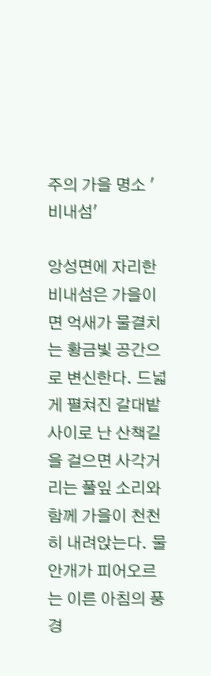주의 가을 명소 '비내섬'

앙성면에 자리한 비내섬은 가을이면 억새가 물결치는 황금빛 공간으로 변신한다. 드넓게 펼쳐진 갈대밭 사이로 난 산책길을 걸으면 사각거리는 풀잎 소리와 함께 가을이 천천히 내려앉는다. 물안개가 피어오르는 이른 아침의 풍경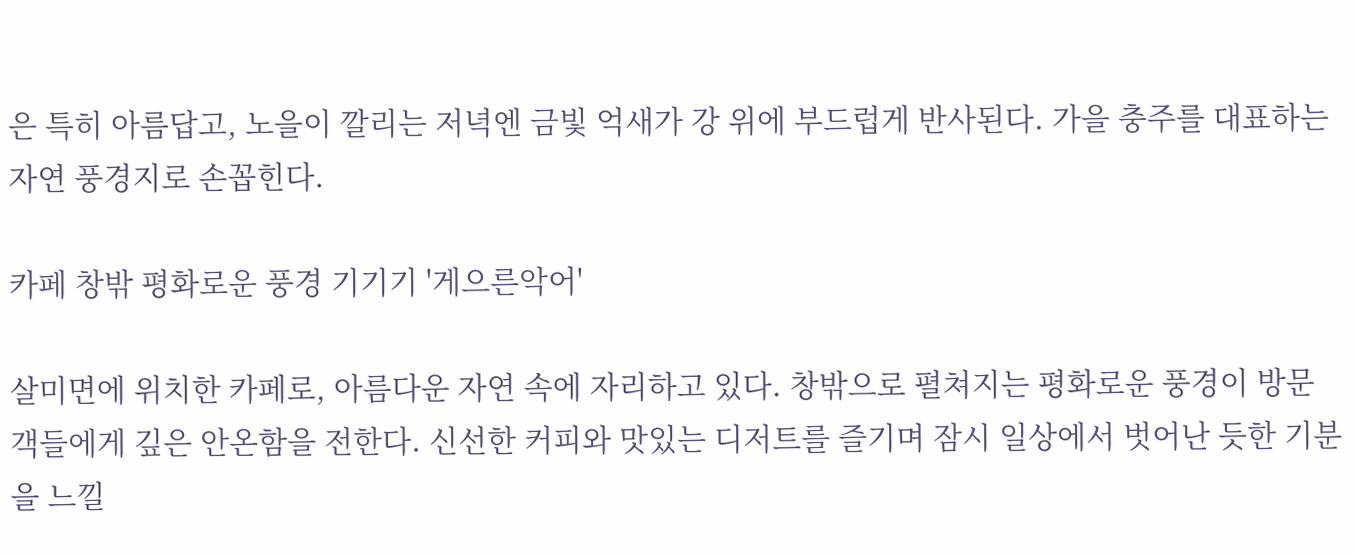은 특히 아름답고, 노을이 깔리는 저녁엔 금빛 억새가 강 위에 부드럽게 반사된다. 가을 충주를 대표하는 자연 풍경지로 손꼽힌다.

카페 창밖 평화로운 풍경 기기기 '게으른악어'

살미면에 위치한 카페로, 아름다운 자연 속에 자리하고 있다. 창밖으로 펼쳐지는 평화로운 풍경이 방문객들에게 깊은 안온함을 전한다. 신선한 커피와 맛있는 디저트를 즐기며 잠시 일상에서 벗어난 듯한 기분을 느낄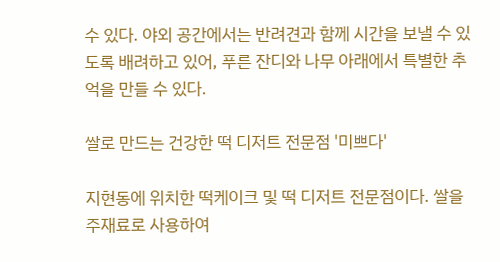수 있다. 야외 공간에서는 반려견과 함께 시간을 보낼 수 있도록 배려하고 있어, 푸른 잔디와 나무 아래에서 특별한 추억을 만들 수 있다.

쌀로 만드는 건강한 떡 디저트 전문점 '미쁘다'

지현동에 위치한 떡케이크 및 떡 디저트 전문점이다. 쌀을 주재료로 사용하여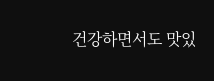건강하면서도 맛있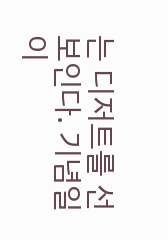는 디저트를 선보인다. 기념일이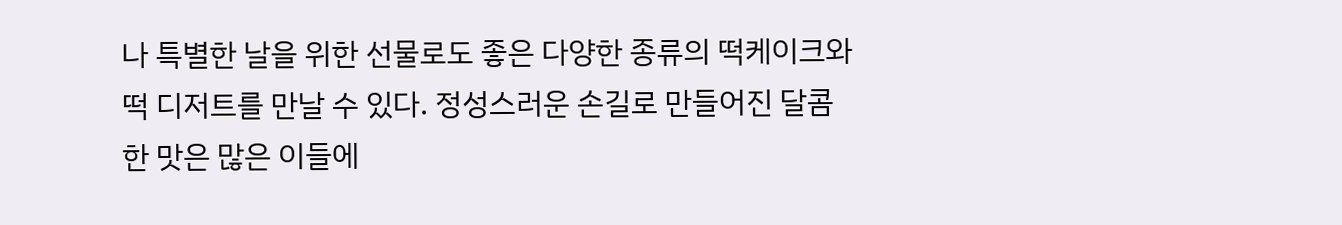나 특별한 날을 위한 선물로도 좋은 다양한 종류의 떡케이크와 떡 디저트를 만날 수 있다. 정성스러운 손길로 만들어진 달콤한 맛은 많은 이들에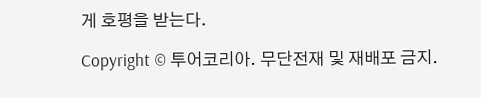게 호평을 받는다.

Copyright © 투어코리아. 무단전재 및 재배포 금지.